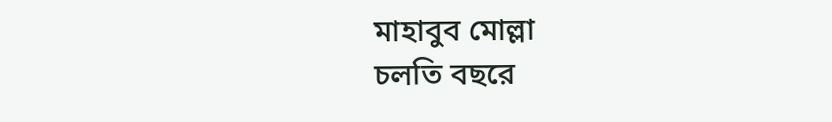মাহাবুব মোল্লা
চলতি বছরে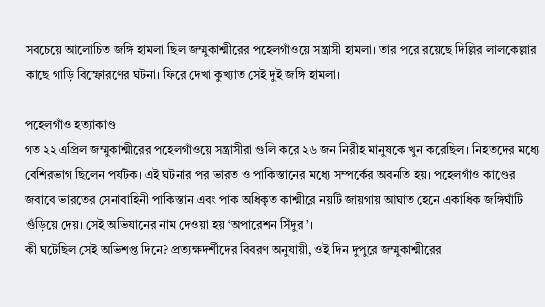সবচেয়ে আলোচিত জঙ্গি হামলা ছিল জম্মুকাশ্মীরের পহেলগাঁওয়ে সন্ত্রাসী হামলা। তার পরে রয়েছে দিল্লির লালকেল্লার কাছে গাড়ি বিস্ফোরণের ঘটনা। ফিরে দেখা কুখ্যাত সেই দুই জঙ্গি হামলা।

পহেলগাঁও হত্যাকাণ্ড
গত ২২ এপ্রিল জম্মুকাশ্মীরের পহেলগাঁওয়ে সন্ত্রাসীরা গুলি করে ২৬ জন নিরীহ মানুষকে খুন করেছিল। নিহতদের মধ্যে বেশিরভাগ ছিলেন পর্যটক। এই ঘটনার পর ভারত ও পাকিস্তানের মধ্যে সম্পর্কের অবনতি হয়। পহেলগাঁও কাণ্ডের জবাবে ভারতের সেনাবাহিনী পাকিস্তান এবং পাক অধিকৃত কাশ্মীরে নয়টি জায়গায় আঘাত হেনে একাধিক জঙ্গিঘাঁটি গুঁড়িয়ে দেয়। সেই অভিযানের নাম দেওয়া হয় ‘অপারেশন সিঁদুর’।
কী ঘটেছিল সেই অভিশপ্ত দিনে? প্রত্যক্ষদর্শীদের বিবরণ অনুযায়ী, ওই দিন দুপুরে জম্মুকাশ্মীরের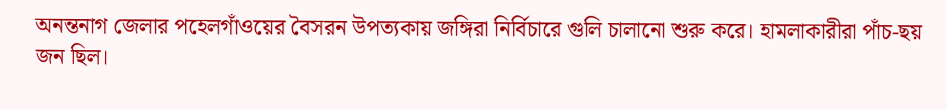অনন্তনাগ জেলার পহেলগাঁওয়ের বৈসরন উপত্যকায় জঙ্গিরা নির্বিচারে গুলি চালানো শুরু করে। হামলাকারীরা পাঁচ-ছয় জন ছিল।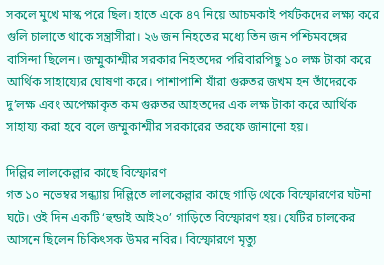সকলে মুখে মাস্ক পরে ছিল। হাতে একে ৪৭ নিয়ে আচমকাই পর্যটকদের লক্ষ্য করে গুলি চালাতে থাকে সন্ত্রাসীরা। ২৬ জন নিহতের মধ্যে তিন জন পশ্চিমবঙ্গের বাসিন্দা ছিলেন। জম্মুকাশ্মীর সরকার নিহতদের পরিবারপিছু ১০ লক্ষ টাকা করে আর্থিক সাহায্যের ঘোষণা করে। পাশাপাশি যাঁরা গুরুতর জখম হন তাঁদেরকে দু’লক্ষ এবং অপেক্ষাকৃত কম গুরুতর আহতদের এক লক্ষ টাকা করে আর্থিক সাহায্য করা হবে বলে জম্মুকাশ্মীর সরকারের তরফে জানানো হয়।

দিল্লির লালকেল্লার কাছে বিস্ফোরণ
গত ১০ নভেম্বর সন্ধ্যায় দিল্লিতে লালকেল্লার কাছে গাড়ি থেকে বিস্ফোরণের ঘটনা ঘটে। ওই দিন একটি ‘হুন্ডাই আই২০’ গাড়িতে বিস্ফোরণ হয়। যেটির চালকের আসনে ছিলেন চিকিৎসক উমর নবির। বিস্ফোরণে মৃত্যু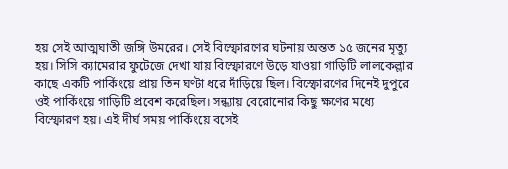হয় সেই আত্মঘাতী জঙ্গি উমরের। সেই বিস্ফোরণের ঘটনায় অন্তত ১৫ জনের মৃত্যু হয়। সিসি ক্যামেরার ফুটেজে দেখা যায় বিস্ফোরণে উড়ে যাওয়া গাড়িটি লালকেল্লার কাছে একটি পার্কিংয়ে প্রায় তিন ঘণ্টা ধরে দাঁড়িয়ে ছিল। বিস্ফোরণের দিনেই দুপুরে ওই পার্কিংয়ে গাড়িটি প্রবেশ করেছিল। সন্ধ্যায় বেরোনোর কিছু ক্ষণের মধ্যে বিস্ফোরণ হয়। এই দীর্ঘ সময় পার্কিংয়ে বসেই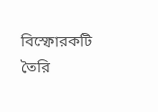বিস্ফোরকটি তৈরি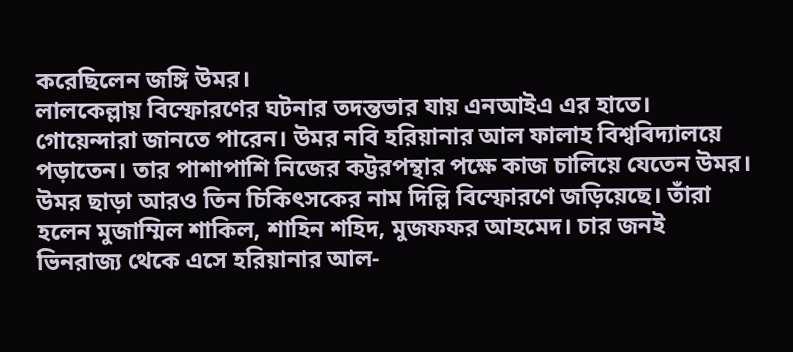করেছিলেন জঙ্গি উমর।
লালকেল্লায় বিস্ফোরণের ঘটনার তদন্তভার যায় এনআইএ এর হাতে। গোয়েন্দারা জানতে পারেন। উমর নবি হরিয়ানার আল ফালাহ বিশ্ববিদ্যালয়ে পড়াতেন। তার পাশাপাশি নিজের কট্টরপন্থার পক্ষে কাজ চালিয়ে যেতেন উমর। উমর ছাড়া আরও তিন চিকিৎসকের নাম দিল্লি বিস্ফোরণে জড়িয়েছে। তাঁরা হলেন মুজাম্মিল শাকিল, শাহিন শহিদ, মুজফফর আহমেদ। চার জনই ভিনরাজ্য থেকে এসে হরিয়ানার আল-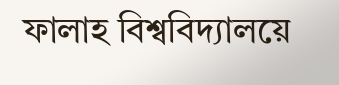ফালাহ বিশ্ববিদ্যালয়ে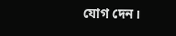যোগ দেন।